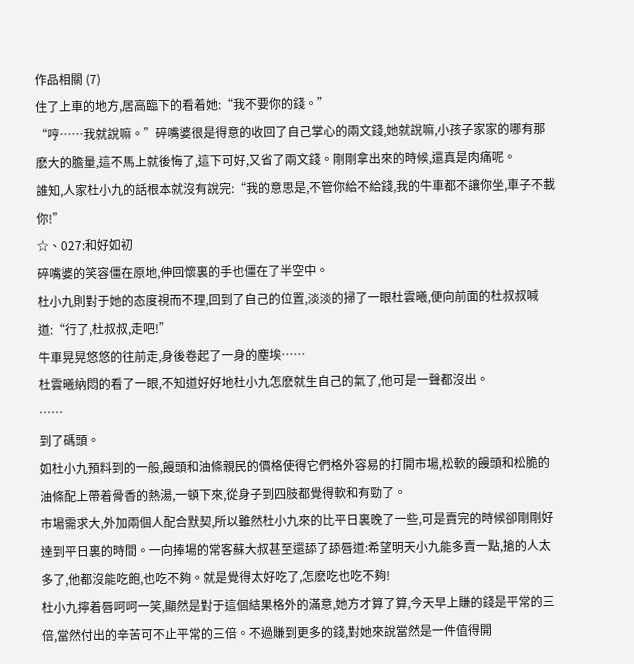作品相關 (7)
住了上車的地方,居高臨下的看着她:“我不要你的錢。”
“哼……我就說嘛。”碎嘴婆很是得意的收回了自己掌心的兩文錢,她就說嘛,小孩子家家的哪有那麽大的膽量,這不馬上就後悔了,這下可好,又省了兩文錢。剛剛拿出來的時候,還真是肉痛呢。
誰知,人家杜小九的話根本就沒有說完:“我的意思是,不管你給不給錢,我的牛車都不讓你坐,車子不載你!”
☆、027:和好如初
碎嘴婆的笑容僵在原地,伸回懷裏的手也僵在了半空中。
杜小九則對于她的态度視而不理,回到了自己的位置,淡淡的掃了一眼杜雲曦,便向前面的杜叔叔喊道:“行了,杜叔叔,走吧!”
牛車晃晃悠悠的往前走,身後卷起了一身的塵埃……
杜雲曦納悶的看了一眼,不知道好好地杜小九怎麽就生自己的氣了,他可是一聲都沒出。
……
到了碼頭。
如杜小九預料到的一般,饅頭和油條親民的價格使得它們格外容易的打開市場,松軟的饅頭和松脆的油條配上帶着骨香的熱湯,一頓下來,從身子到四肢都覺得軟和有勁了。
市場需求大,外加兩個人配合默契,所以雖然杜小九來的比平日裏晚了一些,可是賣完的時候卻剛剛好達到平日裏的時間。一向捧場的常客蘇大叔甚至還舔了舔唇道:希望明天小九能多賣一點,搶的人太多了,他都沒能吃飽,也吃不夠。就是覺得太好吃了,怎麽吃也吃不夠!
杜小九擰着唇呵呵一笑,顯然是對于這個結果格外的滿意,她方才算了算,今天早上賺的錢是平常的三倍,當然付出的辛苦可不止平常的三倍。不過賺到更多的錢,對她來說當然是一件值得開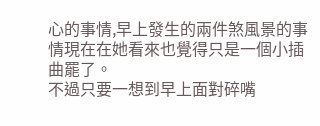心的事情,早上發生的兩件煞風景的事情現在在她看來也覺得只是一個小插曲罷了。
不過只要一想到早上面對碎嘴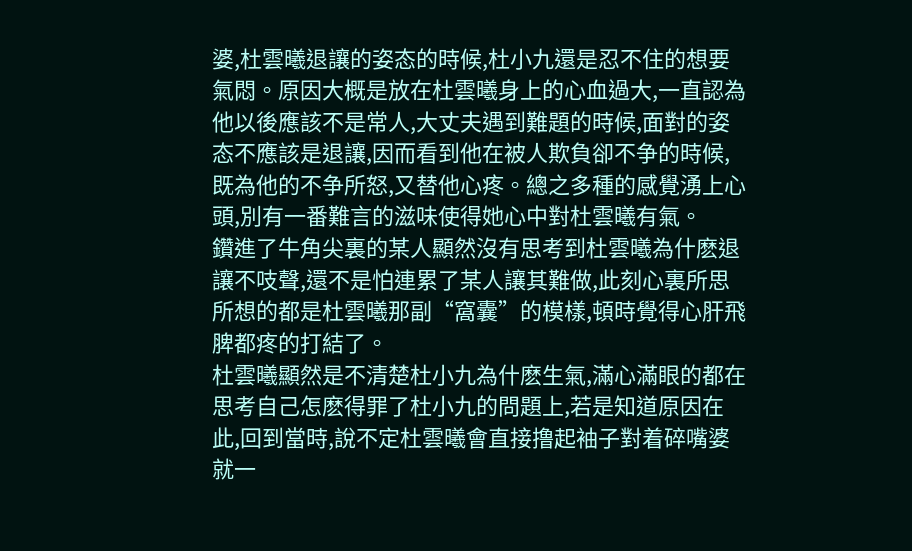婆,杜雲曦退讓的姿态的時候,杜小九還是忍不住的想要氣悶。原因大概是放在杜雲曦身上的心血過大,一直認為他以後應該不是常人,大丈夫遇到難題的時候,面對的姿态不應該是退讓,因而看到他在被人欺負卻不争的時候,既為他的不争所怒,又替他心疼。總之多種的感覺湧上心頭,別有一番難言的滋味使得她心中對杜雲曦有氣。
鑽進了牛角尖裏的某人顯然沒有思考到杜雲曦為什麽退讓不吱聲,還不是怕連累了某人讓其難做,此刻心裏所思所想的都是杜雲曦那副“窩囊”的模樣,頓時覺得心肝飛脾都疼的打結了。
杜雲曦顯然是不清楚杜小九為什麽生氣,滿心滿眼的都在思考自己怎麽得罪了杜小九的問題上,若是知道原因在此,回到當時,說不定杜雲曦會直接撸起袖子對着碎嘴婆就一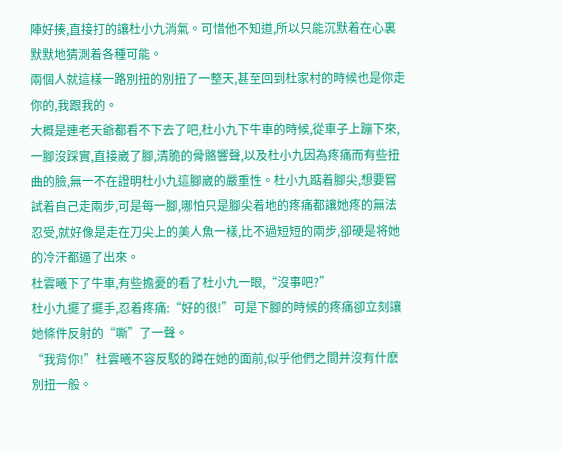陣好揍,直接打的讓杜小九消氣。可惜他不知道,所以只能沉默着在心裏默默地猜測着各種可能。
兩個人就這樣一路別扭的別扭了一整天,甚至回到杜家村的時候也是你走你的,我跟我的。
大概是連老天爺都看不下去了吧,杜小九下牛車的時候,從車子上蹦下來,一腳沒踩實,直接崴了腳,清脆的骨骼響聲,以及杜小九因為疼痛而有些扭曲的臉,無一不在證明杜小九這腳崴的嚴重性。杜小九踮着腳尖,想要嘗試着自己走兩步,可是每一腳,哪怕只是腳尖着地的疼痛都讓她疼的無法忍受,就好像是走在刀尖上的美人魚一樣,比不過短短的兩步,卻硬是将她的冷汗都逼了出來。
杜雲曦下了牛車,有些擔憂的看了杜小九一眼,“沒事吧?”
杜小九擺了擺手,忍着疼痛:“好的很!”可是下腳的時候的疼痛卻立刻讓她條件反射的“嘶”了一聲。
“我背你!”杜雲曦不容反駁的蹲在她的面前,似乎他們之間并沒有什麽別扭一般。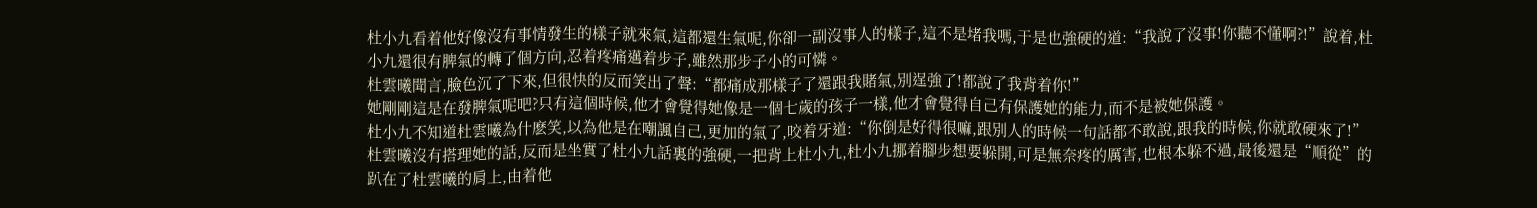杜小九看着他好像沒有事情發生的樣子就來氣,這都還生氣呢,你卻一副沒事人的樣子,這不是堵我嗎,于是也強硬的道:“我說了沒事!你聽不懂啊?!”說着,杜小九還很有脾氣的轉了個方向,忍着疼痛邁着步子,雖然那步子小的可憐。
杜雲曦聞言,臉色沉了下來,但很快的反而笑出了聲:“都痛成那樣子了還跟我賭氣,別逞強了!都說了我背着你!”
她剛剛這是在發脾氣呢吧?只有這個時候,他才會覺得她像是一個七歲的孩子一樣,他才會覺得自己有保護她的能力,而不是被她保護。
杜小九不知道杜雲曦為什麽笑,以為他是在嘲諷自己,更加的氣了,咬着牙道:“你倒是好得很嘛,跟別人的時候一句話都不敢說,跟我的時候,你就敢硬來了!”
杜雲曦沒有搭理她的話,反而是坐實了杜小九話裏的強硬,一把背上杜小九,杜小九挪着腳步想要躲開,可是無奈疼的厲害,也根本躲不過,最後還是“順從”的趴在了杜雲曦的肩上,由着他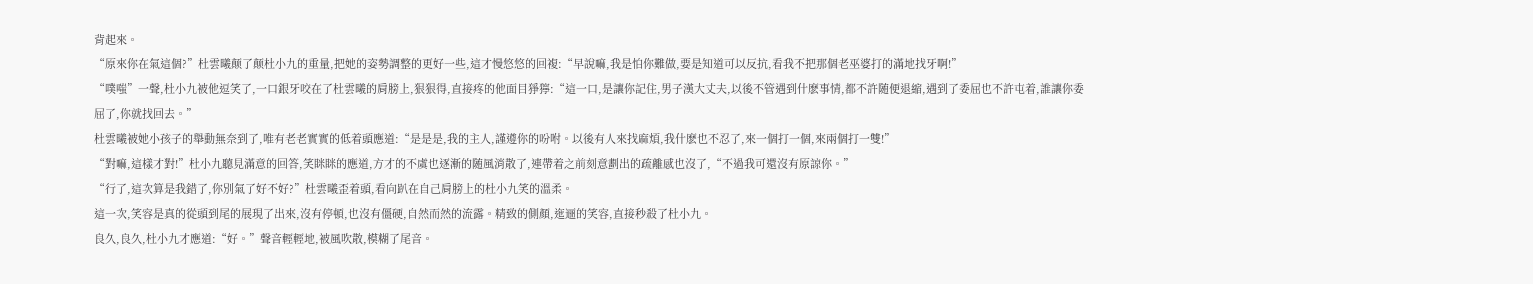背起來。
“原來你在氣這個?”杜雲曦颠了颠杜小九的重量,把她的姿勢調整的更好一些,這才慢悠悠的回複:“早說嘛,我是怕你難做,要是知道可以反抗,看我不把那個老巫婆打的滿地找牙啊!”
“噗嗤”一聲,杜小九被他逗笑了,一口銀牙咬在了杜雲曦的肩膀上,狠狠得,直接疼的他面目猙獰:“這一口,是讓你記住,男子漢大丈夫,以後不管遇到什麽事情,都不許随便退縮,遇到了委屈也不許屯着,誰讓你委屈了,你就找回去。”
杜雲曦被她小孩子的舉動無奈到了,唯有老老實實的低着頭應道:“是是是,我的主人,謹遵你的吩咐。以後有人來找麻煩,我什麽也不忍了,來一個打一個,來兩個打一雙!”
“對嘛,這樣才對!”杜小九聽見滿意的回答,笑眯眯的應道,方才的不虞也逐漸的随風消散了,連帶着之前刻意劃出的疏離感也沒了,“不過我可還沒有原諒你。”
“行了,這次算是我錯了,你別氣了好不好?”杜雲曦歪着頭,看向趴在自己肩膀上的杜小九笑的溫柔。
這一次,笑容是真的從頭到尾的展現了出來,沒有停頓,也沒有僵硬,自然而然的流露。精致的側顏,迤逦的笑容,直接秒殺了杜小九。
良久,良久,杜小九才應道:“好。”聲音輕輕地,被風吹散,模糊了尾音。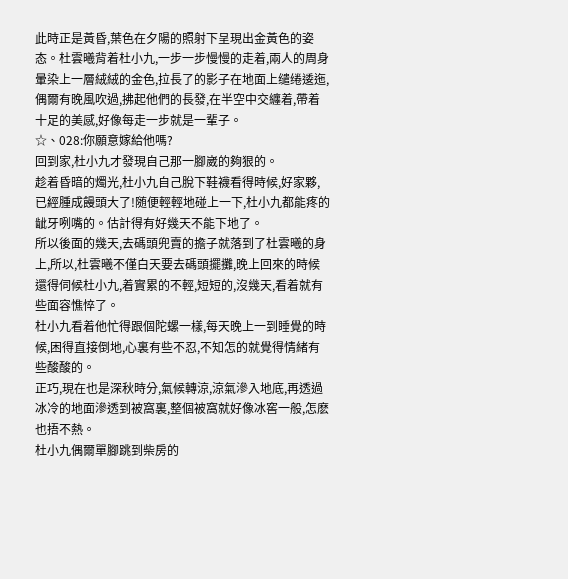此時正是黃昏,葉色在夕陽的照射下呈現出金黃色的姿态。杜雲曦背着杜小九,一步一步慢慢的走着,兩人的周身暈染上一層絨絨的金色,拉長了的影子在地面上缱绻逶迤,偶爾有晚風吹過,拂起他們的長發,在半空中交纏着,帶着十足的美感,好像每走一步就是一輩子。
☆、028:你願意嫁給他嗎?
回到家,杜小九才發現自己那一腳崴的夠狠的。
趁着昏暗的燭光,杜小九自己脫下鞋襪看得時候,好家夥,已經腫成饅頭大了!随便輕輕地碰上一下,杜小九都能疼的龇牙咧嘴的。估計得有好幾天不能下地了。
所以後面的幾天,去碼頭兜賣的擔子就落到了杜雲曦的身上,所以,杜雲曦不僅白天要去碼頭擺攤,晚上回來的時候還得伺候杜小九,着實累的不輕,短短的,沒幾天,看着就有些面容憔悴了。
杜小九看着他忙得跟個陀螺一樣,每天晚上一到睡覺的時候,困得直接倒地,心裏有些不忍,不知怎的就覺得情緒有些酸酸的。
正巧,現在也是深秋時分,氣候轉涼,涼氣滲入地底,再透過冰冷的地面滲透到被窩裏,整個被窩就好像冰窖一般,怎麽也捂不熱。
杜小九偶爾單腳跳到柴房的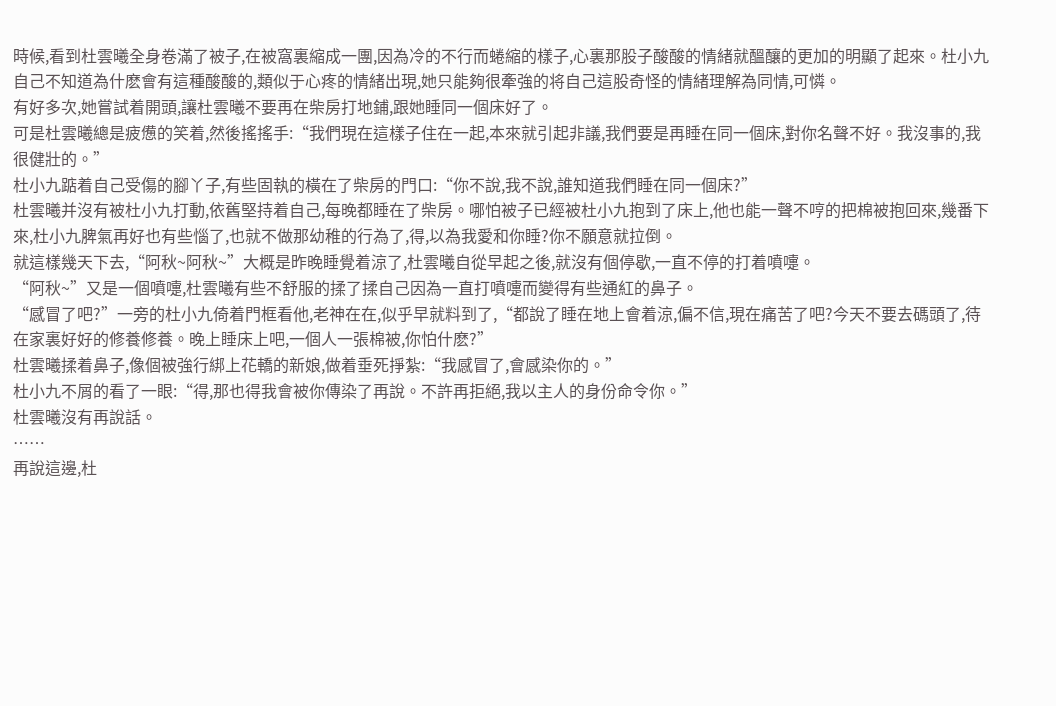時候,看到杜雲曦全身卷滿了被子,在被窩裏縮成一團,因為冷的不行而蜷縮的樣子,心裏那股子酸酸的情緒就醞釀的更加的明顯了起來。杜小九自己不知道為什麽會有這種酸酸的,類似于心疼的情緒出現,她只能夠很牽強的将自己這股奇怪的情緒理解為同情,可憐。
有好多次,她嘗試着開頭,讓杜雲曦不要再在柴房打地鋪,跟她睡同一個床好了。
可是杜雲曦總是疲憊的笑着,然後搖搖手:“我們現在這樣子住在一起,本來就引起非議,我們要是再睡在同一個床,對你名聲不好。我沒事的,我很健壯的。”
杜小九踮着自己受傷的腳丫子,有些固執的橫在了柴房的門口:“你不說,我不說,誰知道我們睡在同一個床?”
杜雲曦并沒有被杜小九打動,依舊堅持着自己,每晚都睡在了柴房。哪怕被子已經被杜小九抱到了床上,他也能一聲不哼的把棉被抱回來,幾番下來,杜小九脾氣再好也有些惱了,也就不做那幼稚的行為了,得,以為我愛和你睡?你不願意就拉倒。
就這樣幾天下去,“阿秋~阿秋~”大概是昨晚睡覺着涼了,杜雲曦自從早起之後,就沒有個停歇,一直不停的打着噴嚏。
“阿秋~”又是一個噴嚏,杜雲曦有些不舒服的揉了揉自己因為一直打噴嚏而變得有些通紅的鼻子。
“感冒了吧?”一旁的杜小九倚着門框看他,老神在在,似乎早就料到了,“都說了睡在地上會着涼,偏不信,現在痛苦了吧?今天不要去碼頭了,待在家裏好好的修養修養。晚上睡床上吧,一個人一張棉被,你怕什麽?”
杜雲曦揉着鼻子,像個被強行綁上花轎的新娘,做着垂死掙紮:“我感冒了,會感染你的。”
杜小九不屑的看了一眼:“得,那也得我會被你傳染了再說。不許再拒絕,我以主人的身份命令你。”
杜雲曦沒有再說話。
……
再說這邊,杜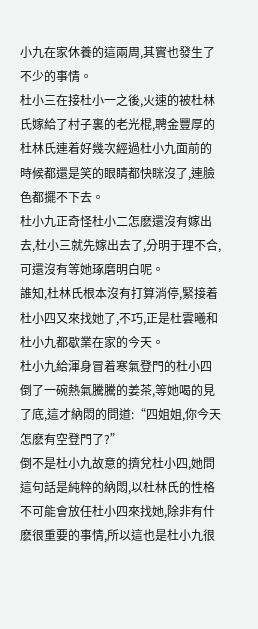小九在家休養的這兩周,其實也發生了不少的事情。
杜小三在接杜小一之後,火速的被杜林氏嫁給了村子裏的老光棍,聘金豐厚的杜林氏連着好幾次經過杜小九面前的時候都還是笑的眼睛都快眯沒了,連臉色都擺不下去。
杜小九正奇怪杜小二怎麽還沒有嫁出去,杜小三就先嫁出去了,分明于理不合,可還沒有等她琢磨明白呢。
誰知,杜林氏根本沒有打算消停,緊接着杜小四又來找她了,不巧,正是杜雲曦和杜小九都歇業在家的今天。
杜小九給渾身冒着寒氣登門的杜小四倒了一碗熱氣騰騰的姜茶,等她喝的見了底,這才納悶的問道:“四姐姐,你今天怎麽有空登門了?”
倒不是杜小九故意的擠兌杜小四,她問這句話是純粹的納悶,以杜林氏的性格不可能會放任杜小四來找她,除非有什麽很重要的事情,所以這也是杜小九很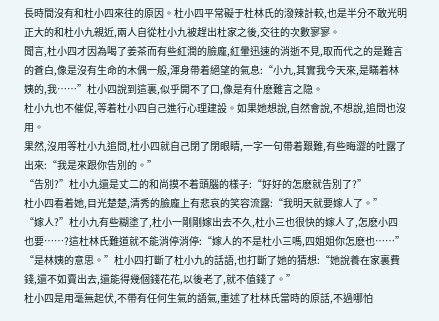長時間沒有和杜小四來往的原因。杜小四平常礙于杜林氏的潑辣計較,也是半分不敢光明正大的和杜小九親近,兩人自從杜小九被趕出杜家之後,交往的次數寥寥。
聞言,杜小四才因為喝了姜茶而有些紅潤的臉龐,紅暈迅速的消逝不見,取而代之的是難言的蒼白,像是沒有生命的木偶一般,渾身帶着絕望的氣息:“小九,其實我今天來,是瞞着林姨的,我……”杜小四說到這裏,似乎開不了口,像是有什麽難言之隐。
杜小九也不催促,等着杜小四自己進行心理建設。如果她想說,自然會說,不想說,追問也沒用。
果然,沒用等杜小九追問,杜小四就自己閉了閉眼睛,一字一句帶着艱難,有些晦澀的吐露了出來:“我是來跟你告別的。”
“告別?”杜小九還是丈二的和尚摸不着頭腦的樣子:“好好的怎麽就告別了?”
杜小四看着她,目光楚楚,清秀的臉龐上有悲哀的笑容流露:“我明天就要嫁人了。”
“嫁人?”杜小九有些糊塗了,杜小一剛剛嫁出去不久,杜小三也很快的嫁人了,怎麽小四也要……?這杜林氏難道就不能消停消停:“嫁人的不是杜小三嗎,四姐姐你怎麽也……”
“是林姨的意思。”杜小四打斷了杜小九的話語,也打斷了她的猜想:“她說養在家裏費錢,還不如賣出去,還能得幾個錢花花,以後老了,就不值錢了。”
杜小四是用毫無起伏,不帶有任何生氣的語氣,重述了杜林氏當時的原話,不過哪怕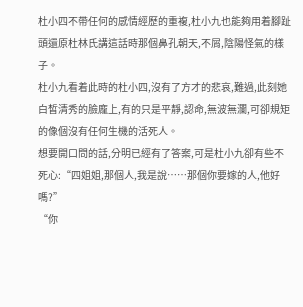杜小四不帶任何的感情經歷的重複,杜小九也能夠用着腳趾頭還原杜林氏講這話時那個鼻孔朝天,不屑,陰陽怪氣的樣子。
杜小九看着此時的杜小四,沒有了方才的悲哀,難過,此刻她白皙清秀的臉龐上,有的只是平靜,認命,無波無瀾,可卻規矩的像個沒有任何生機的活死人。
想要開口問的話,分明已經有了答案,可是杜小九卻有些不死心:“四姐姐,那個人,我是說……那個你要嫁的人,他好嗎?”
“你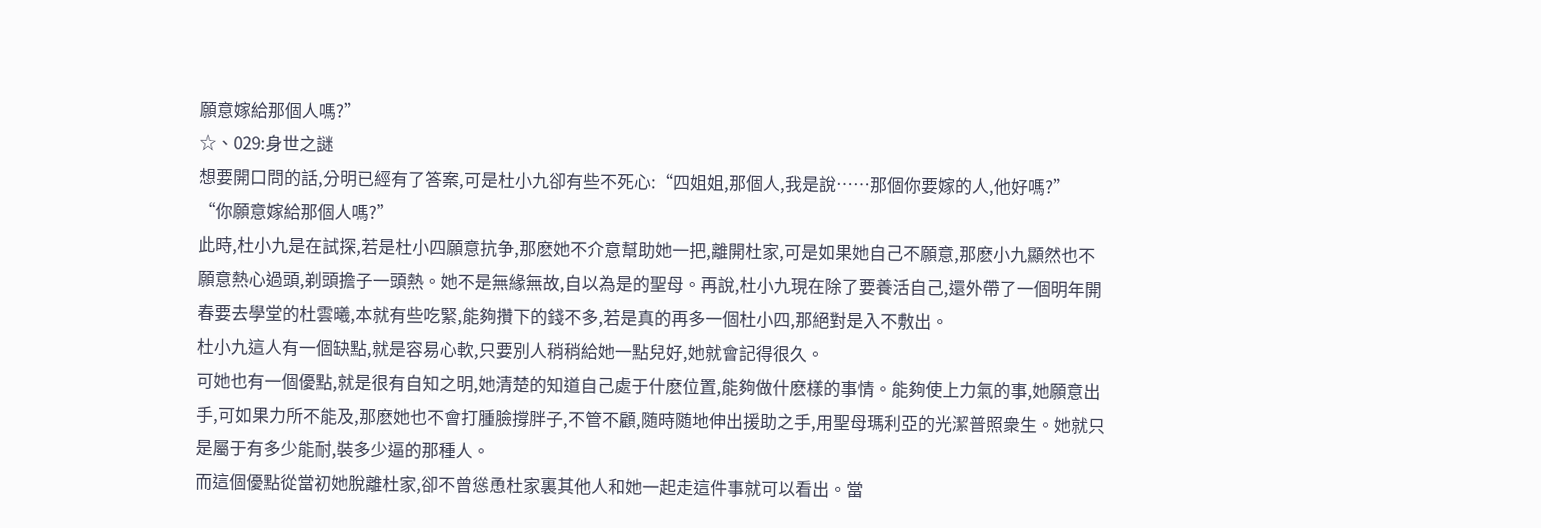願意嫁給那個人嗎?”
☆、029:身世之謎
想要開口問的話,分明已經有了答案,可是杜小九卻有些不死心:“四姐姐,那個人,我是說……那個你要嫁的人,他好嗎?”
“你願意嫁給那個人嗎?”
此時,杜小九是在試探,若是杜小四願意抗争,那麽她不介意幫助她一把,離開杜家,可是如果她自己不願意,那麽小九顯然也不願意熱心過頭,剃頭擔子一頭熱。她不是無緣無故,自以為是的聖母。再說,杜小九現在除了要養活自己,還外帶了一個明年開春要去學堂的杜雲曦,本就有些吃緊,能夠攢下的錢不多,若是真的再多一個杜小四,那絕對是入不敷出。
杜小九這人有一個缺點,就是容易心軟,只要別人稍稍給她一點兒好,她就會記得很久。
可她也有一個優點,就是很有自知之明,她清楚的知道自己處于什麽位置,能夠做什麽樣的事情。能夠使上力氣的事,她願意出手,可如果力所不能及,那麽她也不會打腫臉撐胖子,不管不顧,随時随地伸出援助之手,用聖母瑪利亞的光潔普照衆生。她就只是屬于有多少能耐,裝多少逼的那種人。
而這個優點從當初她脫離杜家,卻不曾慫恿杜家裏其他人和她一起走這件事就可以看出。當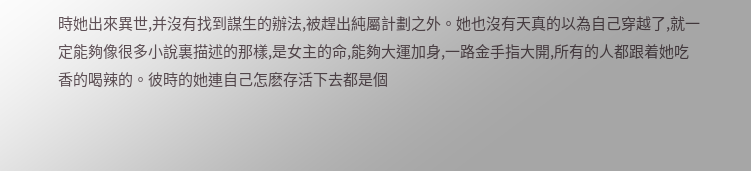時她出來異世,并沒有找到謀生的辦法,被趕出純屬計劃之外。她也沒有天真的以為自己穿越了,就一定能夠像很多小說裏描述的那樣,是女主的命,能夠大運加身,一路金手指大開,所有的人都跟着她吃香的喝辣的。彼時的她連自己怎麽存活下去都是個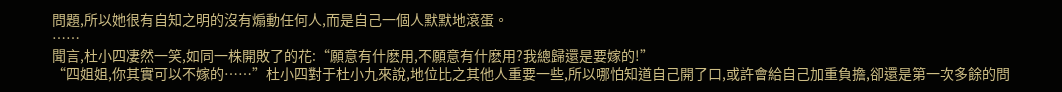問題,所以她很有自知之明的沒有煽動任何人,而是自己一個人默默地滾蛋。
……
聞言,杜小四凄然一笑,如同一株開敗了的花:“願意有什麽用,不願意有什麽用?我總歸還是要嫁的!”
“四姐姐,你其實可以不嫁的……”杜小四對于杜小九來說,地位比之其他人重要一些,所以哪怕知道自己開了口,或許會給自己加重負擔,卻還是第一次多餘的問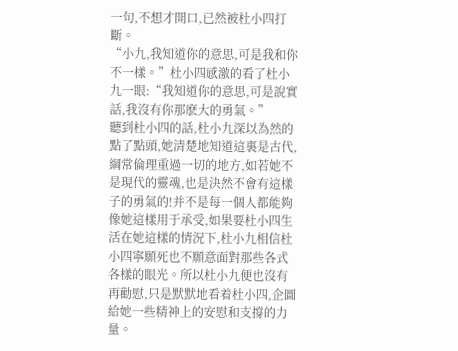一句,不想才開口,已然被杜小四打斷。
“小九,我知道你的意思,可是我和你不一樣。”杜小四感激的看了杜小九一眼:“我知道你的意思,可是說實話,我沒有你那麽大的勇氣。”
聽到杜小四的話,杜小九深以為然的點了點頭,她清楚地知道這裏是古代,綱常倫理重過一切的地方,如若她不是現代的靈魂,也是決然不會有這樣子的勇氣的!并不是每一個人都能夠像她這樣用于承受,如果要杜小四生活在她這樣的情況下,杜小九相信杜小四寧願死也不願意面對那些各式各樣的眼光。所以杜小九便也沒有再勸慰,只是默默地看着杜小四,企圖給她一些精神上的安慰和支撐的力量。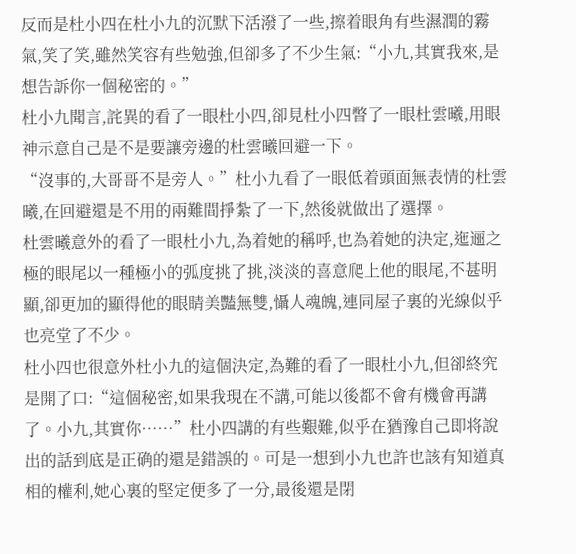反而是杜小四在杜小九的沉默下活潑了一些,擦着眼角有些濕潤的霧氣,笑了笑,雖然笑容有些勉強,但卻多了不少生氣:“小九,其實我來,是想告訴你一個秘密的。”
杜小九聞言,詫異的看了一眼杜小四,卻見杜小四瞥了一眼杜雲曦,用眼神示意自己是不是要讓旁邊的杜雲曦回避一下。
“沒事的,大哥哥不是旁人。”杜小九看了一眼低着頭面無表情的杜雲曦,在回避還是不用的兩難間掙紮了一下,然後就做出了選擇。
杜雲曦意外的看了一眼杜小九,為着她的稱呼,也為着她的決定,迤逦之極的眼尾以一種極小的弧度挑了挑,淡淡的喜意爬上他的眼尾,不甚明顯,卻更加的顯得他的眼睛美豔無雙,懾人魂魄,連同屋子裏的光線似乎也亮堂了不少。
杜小四也很意外杜小九的這個決定,為難的看了一眼杜小九,但卻終究是開了口:“這個秘密,如果我現在不講,可能以後都不會有機會再講了。小九,其實你……”杜小四講的有些艱難,似乎在猶豫自己即将說出的話到底是正确的還是錯誤的。可是一想到小九也許也該有知道真相的權利,她心裏的堅定便多了一分,最後還是閉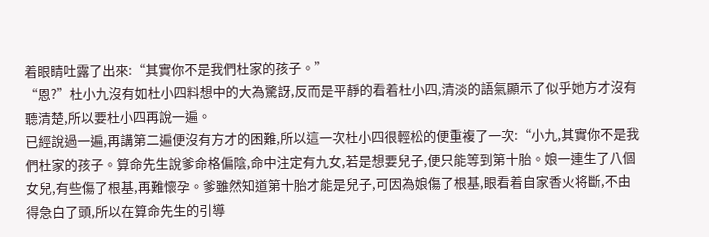着眼睛吐露了出來:“其實你不是我們杜家的孩子。”
“恩?”杜小九沒有如杜小四料想中的大為驚訝,反而是平靜的看着杜小四,清淡的語氣顯示了似乎她方才沒有聽清楚,所以要杜小四再說一遍。
已經說過一遍,再講第二遍便沒有方才的困難,所以這一次杜小四很輕松的便重複了一次:“小九,其實你不是我們杜家的孩子。算命先生說爹命格偏陰,命中注定有九女,若是想要兒子,便只能等到第十胎。娘一連生了八個女兒,有些傷了根基,再難懷孕。爹雖然知道第十胎才能是兒子,可因為娘傷了根基,眼看着自家香火将斷,不由得急白了頭,所以在算命先生的引導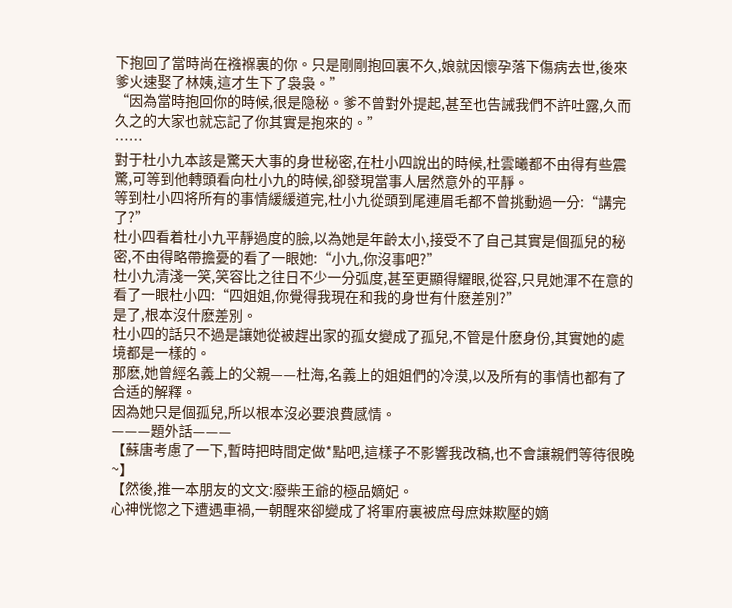下抱回了當時尚在襁褓裏的你。只是剛剛抱回裏不久,娘就因懷孕落下傷病去世,後來爹火速娶了林姨,這才生下了袅袅。”
“因為當時抱回你的時候,很是隐秘。爹不曾對外提起,甚至也告誡我們不許吐露,久而久之的大家也就忘記了你其實是抱來的。”
……
對于杜小九本該是驚天大事的身世秘密,在杜小四說出的時候,杜雲曦都不由得有些震驚,可等到他轉頭看向杜小九的時候,卻發現當事人居然意外的平靜。
等到杜小四将所有的事情緩緩道完,杜小九從頭到尾連眉毛都不曾挑動過一分:“講完了?”
杜小四看着杜小九平靜過度的臉,以為她是年齡太小,接受不了自己其實是個孤兒的秘密,不由得略帶擔憂的看了一眼她:“小九,你沒事吧?”
杜小九清淺一笑,笑容比之往日不少一分弧度,甚至更顯得耀眼,從容,只見她渾不在意的看了一眼杜小四:“四姐姐,你覺得我現在和我的身世有什麽差別?”
是了,根本沒什麽差別。
杜小四的話只不過是讓她從被趕出家的孤女變成了孤兒,不管是什麽身份,其實她的處境都是一樣的。
那麽,她曾經名義上的父親——杜海,名義上的姐姐們的冷漠,以及所有的事情也都有了合适的解釋。
因為她只是個孤兒,所以根本沒必要浪費感情。
———題外話———
【蘇唐考慮了一下,暫時把時間定做*點吧,這樣子不影響我改稿,也不會讓親們等待很晚~】
【然後,推一本朋友的文文:廢柴王爺的極品嫡妃。
心神恍惚之下遭遇車禍,一朝醒來卻變成了将軍府裏被庶母庶妹欺壓的嫡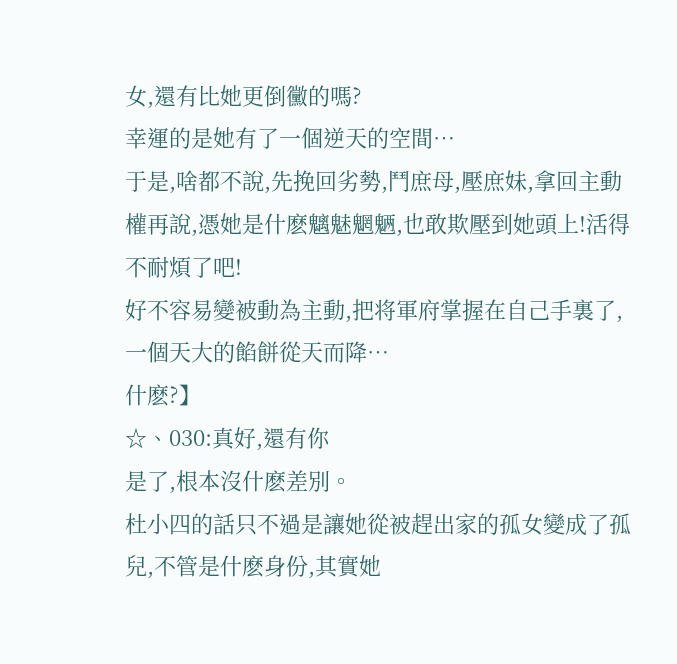女,還有比她更倒黴的嗎?
幸運的是她有了一個逆天的空間…
于是,啥都不說,先挽回劣勢,鬥庶母,壓庶妹,拿回主動權再說,憑她是什麽魑魅魍魉,也敢欺壓到她頭上!活得不耐煩了吧!
好不容易變被動為主動,把将軍府掌握在自己手裏了,一個天大的餡餅從天而降…
什麽?】
☆、030:真好,還有你
是了,根本沒什麽差別。
杜小四的話只不過是讓她從被趕出家的孤女變成了孤兒,不管是什麽身份,其實她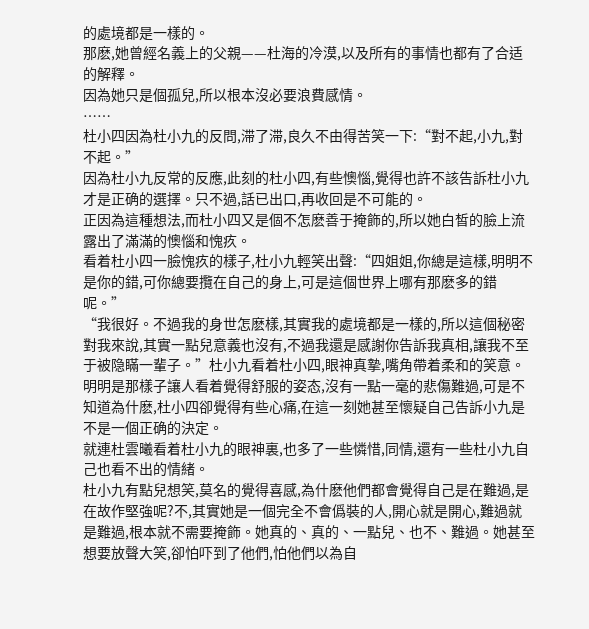的處境都是一樣的。
那麽,她曾經名義上的父親——杜海的冷漠,以及所有的事情也都有了合适的解釋。
因為她只是個孤兒,所以根本沒必要浪費感情。
……
杜小四因為杜小九的反問,滞了滞,良久不由得苦笑一下:“對不起,小九,對不起。”
因為杜小九反常的反應,此刻的杜小四,有些懊惱,覺得也許不該告訴杜小九才是正确的選擇。只不過,話已出口,再收回是不可能的。
正因為這種想法,而杜小四又是個不怎麽善于掩飾的,所以她白皙的臉上流露出了滿滿的懊惱和愧疚。
看着杜小四一臉愧疚的樣子,杜小九輕笑出聲:“四姐姐,你總是這樣,明明不是你的錯,可你總要攬在自己的身上,可是這個世界上哪有那麽多的錯呢。”
“我很好。不過我的身世怎麽樣,其實我的處境都是一樣的,所以這個秘密對我來說,其實一點兒意義也沒有,不過我還是感謝你告訴我真相,讓我不至于被隐瞞一輩子。”杜小九看着杜小四,眼神真摯,嘴角帶着柔和的笑意。
明明是那樣子讓人看着覺得舒服的姿态,沒有一點一毫的悲傷難過,可是不知道為什麽,杜小四卻覺得有些心痛,在這一刻她甚至懷疑自己告訴小九是不是一個正确的決定。
就連杜雲曦看着杜小九的眼神裏,也多了一些憐惜,同情,還有一些杜小九自己也看不出的情緒。
杜小九有點兒想笑,莫名的覺得喜感,為什麽他們都會覺得自己是在難過,是在故作堅強呢?不,其實她是一個完全不會僞裝的人,開心就是開心,難過就是難過,根本就不需要掩飾。她真的、真的、一點兒、也不、難過。她甚至想要放聲大笑,卻怕吓到了他們,怕他們以為自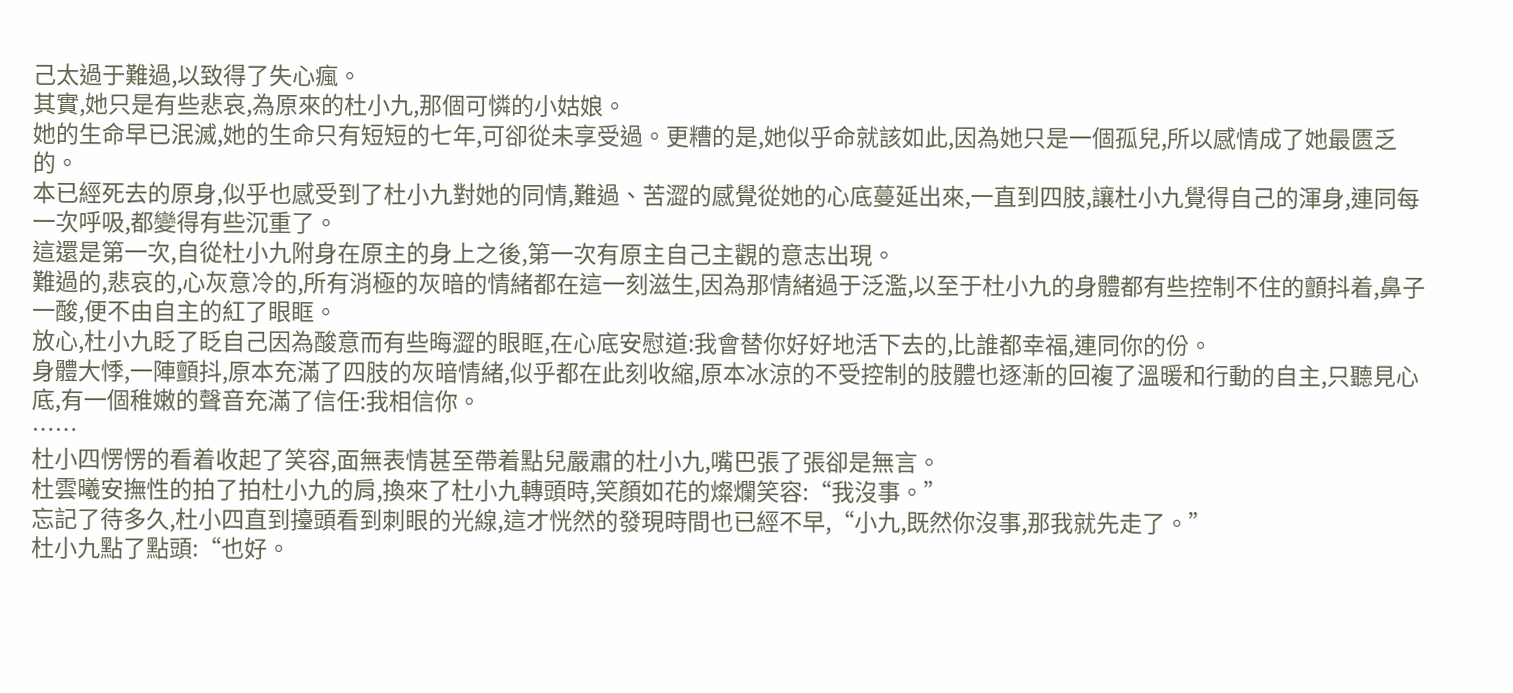己太過于難過,以致得了失心瘋。
其實,她只是有些悲哀,為原來的杜小九,那個可憐的小姑娘。
她的生命早已泯滅,她的生命只有短短的七年,可卻從未享受過。更糟的是,她似乎命就該如此,因為她只是一個孤兒,所以感情成了她最匮乏的。
本已經死去的原身,似乎也感受到了杜小九對她的同情,難過、苦澀的感覺從她的心底蔓延出來,一直到四肢,讓杜小九覺得自己的渾身,連同每一次呼吸,都變得有些沉重了。
這還是第一次,自從杜小九附身在原主的身上之後,第一次有原主自己主觀的意志出現。
難過的,悲哀的,心灰意冷的,所有消極的灰暗的情緒都在這一刻滋生,因為那情緒過于泛濫,以至于杜小九的身體都有些控制不住的顫抖着,鼻子一酸,便不由自主的紅了眼眶。
放心,杜小九眨了眨自己因為酸意而有些晦澀的眼眶,在心底安慰道:我會替你好好地活下去的,比誰都幸福,連同你的份。
身體大悸,一陣顫抖,原本充滿了四肢的灰暗情緒,似乎都在此刻收縮,原本冰涼的不受控制的肢體也逐漸的回複了溫暖和行動的自主,只聽見心底,有一個稚嫩的聲音充滿了信任:我相信你。
……
杜小四愣愣的看着收起了笑容,面無表情甚至帶着點兒嚴肅的杜小九,嘴巴張了張卻是無言。
杜雲曦安撫性的拍了拍杜小九的肩,換來了杜小九轉頭時,笑顏如花的燦爛笑容:“我沒事。”
忘記了待多久,杜小四直到擡頭看到刺眼的光線,這才恍然的發現時間也已經不早,“小九,既然你沒事,那我就先走了。”
杜小九點了點頭:“也好。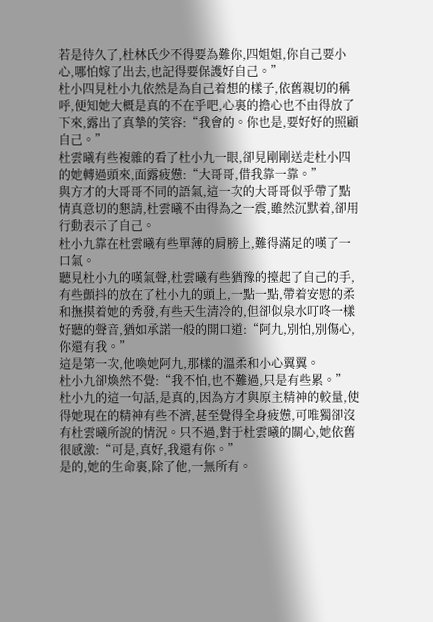若是待久了,杜林氏少不得要為難你,四姐姐,你自己要小心,哪怕嫁了出去,也記得要保護好自己。”
杜小四見杜小九依然是為自己着想的樣子,依舊親切的稱呼,便知她大概是真的不在乎吧,心裏的擔心也不由得放了下來,露出了真摯的笑容:“我會的。你也是,要好好的照顧自己。”
杜雲曦有些複雜的看了杜小九一眼,卻見剛剛送走杜小四的她轉過頭來,面露疲憊:“大哥哥,借我靠一靠。”
與方才的大哥哥不同的語氣,這一次的大哥哥似乎帶了點情真意切的懇請,杜雲曦不由得為之一震,雖然沉默着,卻用行動表示了自己。
杜小九靠在杜雲曦有些單薄的肩膀上,難得滿足的嘆了一口氣。
聽見杜小九的嘆氣聲,杜雲曦有些猶豫的擡起了自己的手,有些顫抖的放在了杜小九的頭上,一點一點,帶着安慰的柔和撫摸着她的秀發,有些天生清冷的,但卻似泉水叮咚一樣好聽的聲音,猶如承諾一般的開口道:“阿九,別怕,別傷心,你還有我。”
這是第一次,他喚她阿九,那樣的溫柔和小心翼翼。
杜小九卻煥然不覺:“我不怕,也不難過,只是有些累。”
杜小九的這一句話,是真的,因為方才與原主精神的較量,使得她現在的精神有些不濟,甚至覺得全身疲憊,可唯獨卻沒有杜雲曦所說的情況。只不過,對于杜雲曦的關心,她依舊很感激:“可是,真好,我還有你。”
是的,她的生命裏,除了他,一無所有。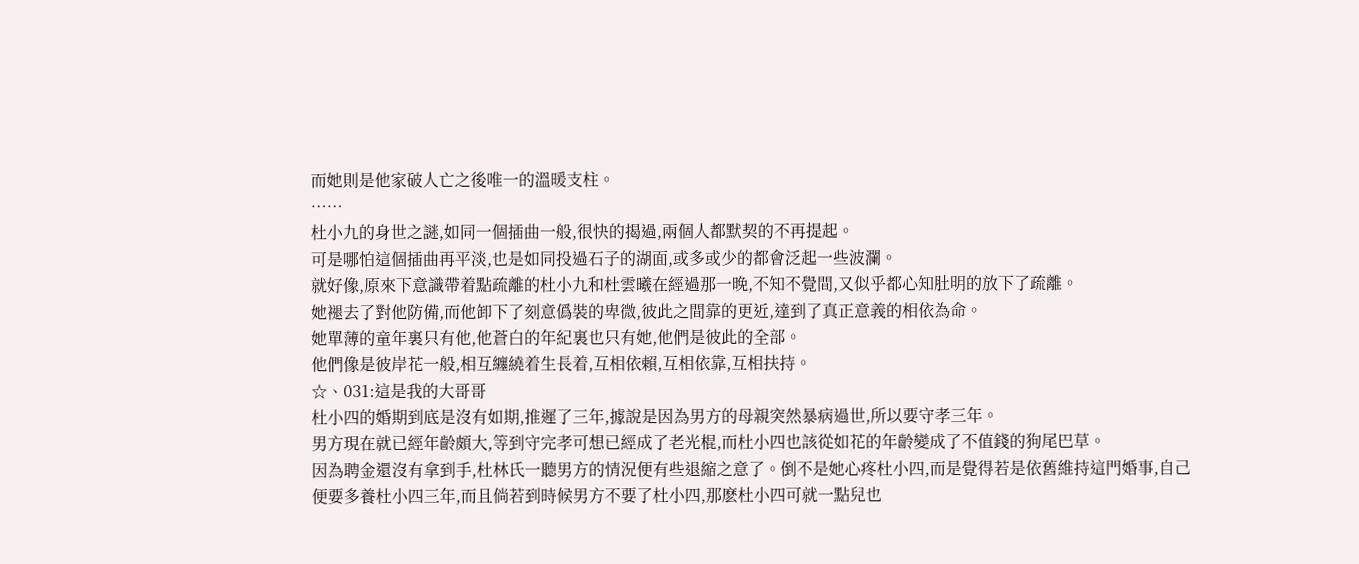而她則是他家破人亡之後唯一的溫暖支柱。
……
杜小九的身世之謎,如同一個插曲一般,很快的揭過,兩個人都默契的不再提起。
可是哪怕這個插曲再平淡,也是如同投過石子的湖面,或多或少的都會泛起一些波瀾。
就好像,原來下意識帶着點疏離的杜小九和杜雲曦在經過那一晚,不知不覺間,又似乎都心知肚明的放下了疏離。
她褪去了對他防備,而他卸下了刻意僞裝的卑微,彼此之間靠的更近,達到了真正意義的相依為命。
她單薄的童年裏只有他,他蒼白的年紀裏也只有她,他們是彼此的全部。
他們像是彼岸花一般,相互纏繞着生長着,互相依賴,互相依靠,互相扶持。
☆、031:這是我的大哥哥
杜小四的婚期到底是沒有如期,推遲了三年,據說是因為男方的母親突然暴病過世,所以要守孝三年。
男方現在就已經年齡頗大,等到守完孝可想已經成了老光棍,而杜小四也該從如花的年齡變成了不值錢的狗尾巴草。
因為聘金還沒有拿到手,杜林氏一聽男方的情況便有些退縮之意了。倒不是她心疼杜小四,而是覺得若是依舊維持這門婚事,自己便要多養杜小四三年,而且倘若到時候男方不要了杜小四,那麽杜小四可就一點兒也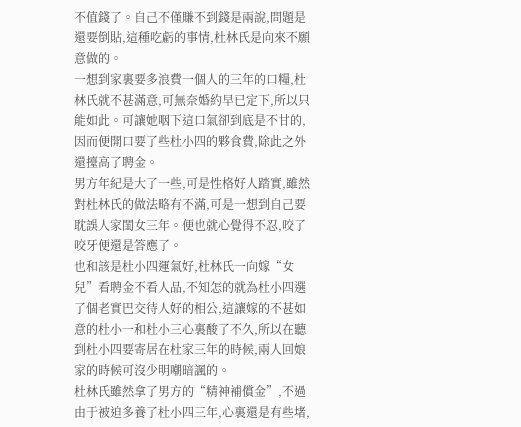不值錢了。自己不僅賺不到錢是兩說,問題是還要倒貼,這種吃虧的事情,杜林氏是向來不願意做的。
一想到家裏要多浪費一個人的三年的口糧,杜林氏就不甚滿意,可無奈婚約早已定下,所以只能如此。可讓她咽下這口氣卻到底是不甘的,因而便開口要了些杜小四的夥食費,除此之外還擡高了聘金。
男方年紀是大了一些,可是性格好人踏實,雖然對杜林氏的做法略有不滿,可是一想到自己要耽誤人家閨女三年。便也就心覺得不忍,咬了咬牙便還是答應了。
也和該是杜小四運氣好,杜林氏一向嫁“女兒”看聘金不看人品,不知怎的就為杜小四選了個老實巴交待人好的相公,這讓嫁的不甚如意的杜小一和杜小三心裏酸了不久,所以在聽到杜小四要寄居在杜家三年的時候,兩人回娘家的時候可沒少明嘲暗諷的。
杜林氏雖然拿了男方的“精神補償金”,不過由于被迫多養了杜小四三年,心裏還是有些堵,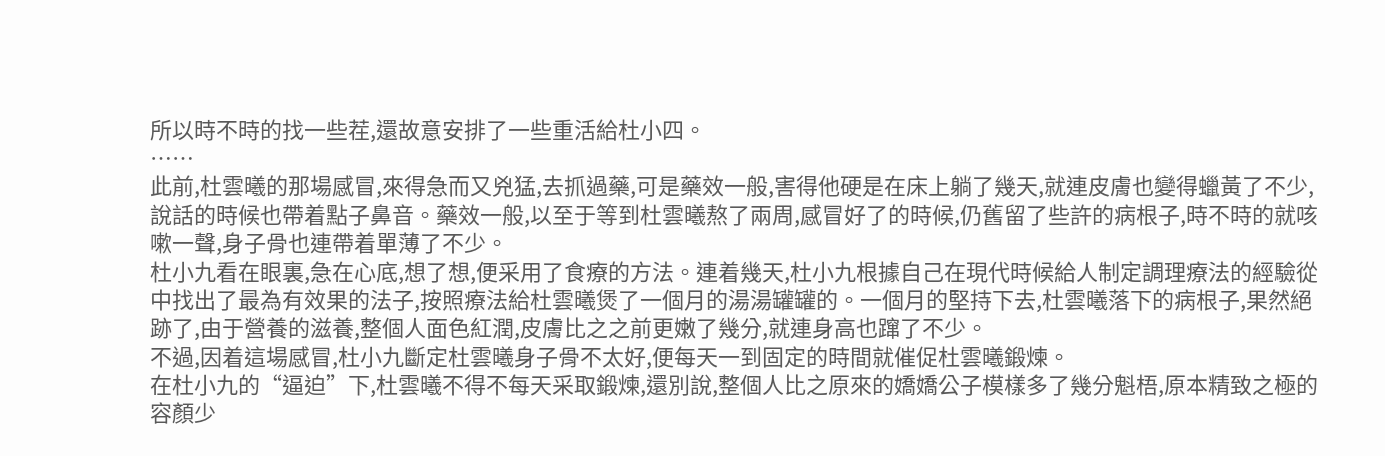所以時不時的找一些茬,還故意安排了一些重活給杜小四。
……
此前,杜雲曦的那場感冒,來得急而又兇猛,去抓過藥,可是藥效一般,害得他硬是在床上躺了幾天,就連皮膚也變得蠟黃了不少,說話的時候也帶着點子鼻音。藥效一般,以至于等到杜雲曦熬了兩周,感冒好了的時候,仍舊留了些許的病根子,時不時的就咳嗽一聲,身子骨也連帶着單薄了不少。
杜小九看在眼裏,急在心底,想了想,便采用了食療的方法。連着幾天,杜小九根據自己在現代時候給人制定調理療法的經驗從中找出了最為有效果的法子,按照療法給杜雲曦煲了一個月的湯湯罐罐的。一個月的堅持下去,杜雲曦落下的病根子,果然絕跡了,由于營養的滋養,整個人面色紅潤,皮膚比之之前更嫩了幾分,就連身高也蹿了不少。
不過,因着這場感冒,杜小九斷定杜雲曦身子骨不太好,便每天一到固定的時間就催促杜雲曦鍛煉。
在杜小九的“逼迫”下,杜雲曦不得不每天采取鍛煉,還別說,整個人比之原來的嬌嬌公子模樣多了幾分魁梧,原本精致之極的容顏少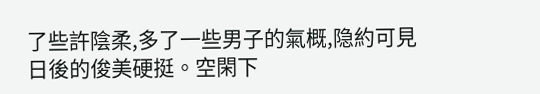了些許陰柔,多了一些男子的氣概,隐約可見日後的俊美硬挺。空閑下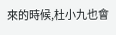來的時候,杜小九也會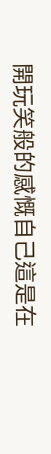開玩笑般的感慨自己這是在